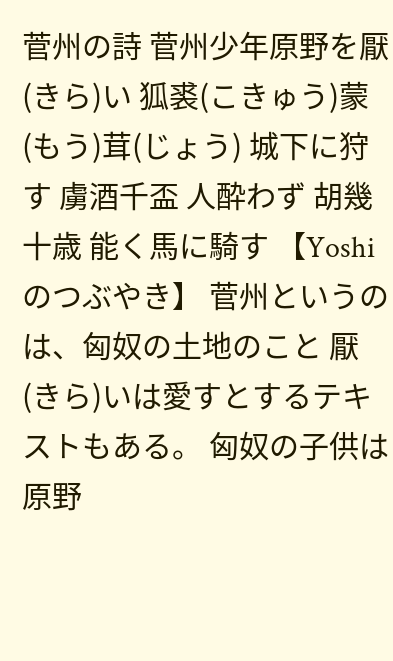菅州の詩 菅州少年原野を厭(きら)い 狐裘(こきゅう)蒙(もう)茸(じょう) 城下に狩す 虜酒千盃 人酔わず 胡幾十歳 能く馬に騎す 【Yoshiのつぶやき】 菅州というのは、匈奴の土地のこと 厭(きら)いは愛すとするテキストもある。 匈奴の子供は原野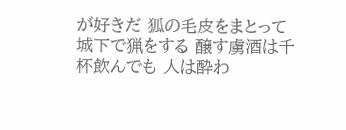が好きだ 狐の毛皮をまとって城下で猟をする 醸す虜酒は千杯飲んでも 人は酔わ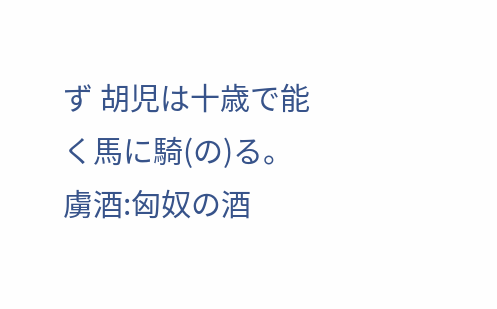ず 胡児は十歳で能く馬に騎(の)る。 虜酒:匈奴の酒